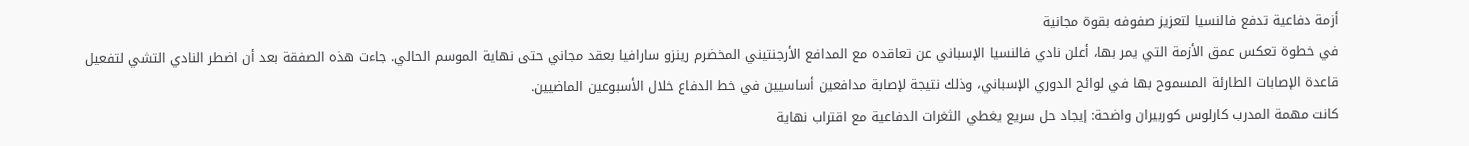أزمة دفاعية تدفع فالنسيا لتعزيز صفوفه بقوة مجانية
في خطوة تعكس عمق الأزمة التي يمر بها، أعلن نادي فالنسيا الإسباني عن تعاقده مع المدافع الأرجنتيني المخضرم رينزو سارافيا بعقد مجاني حتى نهاية الموسم الحالي. جاءت هذه الصفقة بعد أن اضطر النادي التشي لتفعيل قاعدة الإصابات الطارئة المسموح بها في لوائح الدوري الإسباني، وذلك نتيجة لإصابة مدافعين أساسيين في خط الدفاع خلال الأسبوعين الماضيين.
كانت مهمة المدرب كارلوس كوربيران واضحة: إيجاد حل سريع يغطي الثغرات الدفاعية مع اقتراب نهاية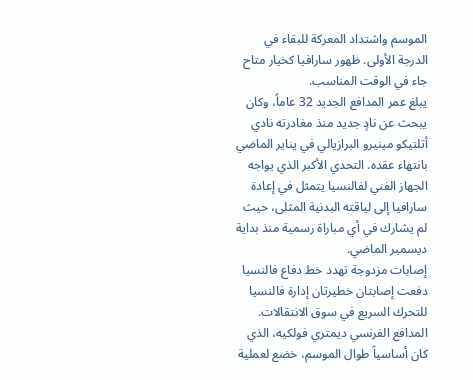الموسم واشتداد المعركة للبقاء في الدرجة الأولى. ظهور سارافيا كخيار متاح جاء في الوقت المناسب.
يبلغ عمر المدافع الجديد 32 عاماً، وكان يبحث عن نادٍ جديد منذ مغادرته نادي أتلتيكو مينيرو البرازيالي في يناير الماضي بانتهاء عقده. التحدي الأكبر الذي يواجه الجهاز الفني لفالنسيا يتمثل في إعادة سارافيا إلى لياقته البدنية المثلى، حيث لم يشارك في أي مباراة رسمية منذ بداية ديسمبر الماضي.
إصابات مزدوجة تهدد خط دفاع فالنسيا
دفعت إصابتان خطيرتان إدارة فالنسيا للتحرك السريع في سوق الانتقالات. المدافع الفرنسي ديمتري فولكيه، الذي كان أساسياً طوال الموسم، خضع لعملية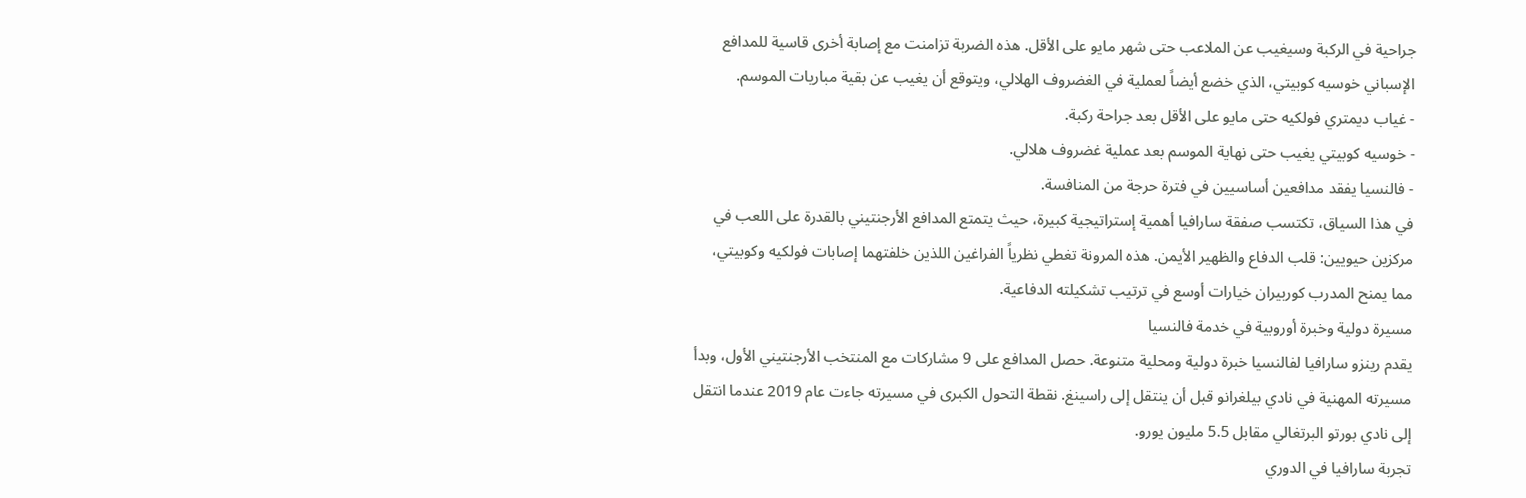جراحية في الركبة وسيغيب عن الملاعب حتى شهر مايو على الأقل. هذه الضربة تزامنت مع إصابة أخرى قاسية للمدافع الإسباني خوسيه كوبيتي، الذي خضع أيضاً لعملية في الغضروف الهلالي، ويتوقع أن يغيب عن بقية مباريات الموسم.
- غياب ديمتري فولكيه حتى مايو على الأقل بعد جراحة ركبة.
- خوسيه كوبيتي يغيب حتى نهاية الموسم بعد عملية غضروف هلالي.
- فالنسيا يفقد مدافعين أساسيين في فترة حرجة من المنافسة.
في هذا السياق، تكتسب صفقة سارافيا أهمية إستراتيجية كبيرة، حيث يتمتع المدافع الأرجنتيني بالقدرة على اللعب في مركزين حيويين: قلب الدفاع والظهير الأيمن. هذه المرونة تغطي نظرياً الفراغين اللذين خلفتهما إصابات فولكيه وكوبيتي، مما يمنح المدرب كوربيران خيارات أوسع في ترتيب تشكيلته الدفاعية.
مسيرة دولية وخبرة أوروبية في خدمة فالنسيا
يقدم رينزو سارافيا لفالنسيا خبرة دولية ومحلية متنوعة. حصل المدافع على 9 مشاركات مع المنتخب الأرجنتيني الأول، وبدأ مسيرته المهنية في نادي بيلغرانو قبل أن ينتقل إلى راسينغ. نقطة التحول الكبرى في مسيرته جاءت عام 2019 عندما انتقل إلى نادي بورتو البرتغالي مقابل 5.5 مليون يورو.
تجربة سارافيا في الدوري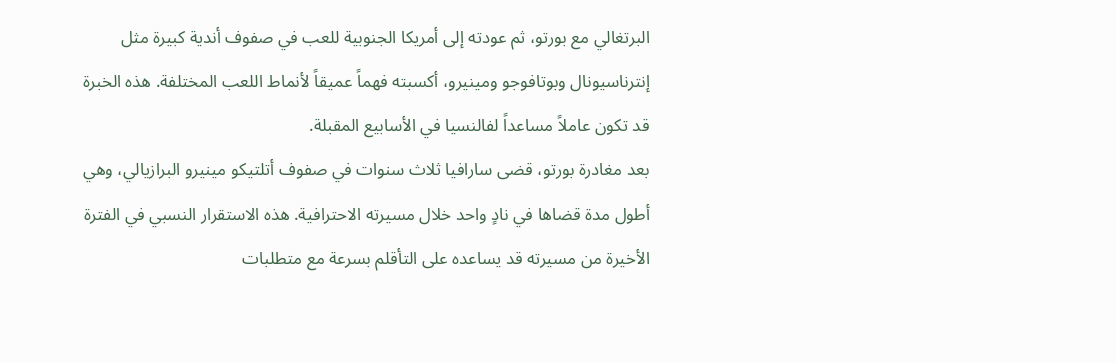البرتغالي مع بورتو، ثم عودته إلى أمريكا الجنوبية للعب في صفوف أندية كبيرة مثل إنترناسيونال وبوتافوجو ومينيرو، أكسبته فهماً عميقاً لأنماط اللعب المختلفة. هذه الخبرة قد تكون عاملاً مساعداً لفالنسيا في الأسابيع المقبلة.
بعد مغادرة بورتو، قضى سارافيا ثلاث سنوات في صفوف أتلتيكو مينيرو البرازيالي، وهي أطول مدة قضاها في نادٍ واحد خلال مسيرته الاحترافية. هذه الاستقرار النسبي في الفترة الأخيرة من مسيرته قد يساعده على التأقلم بسرعة مع متطلبات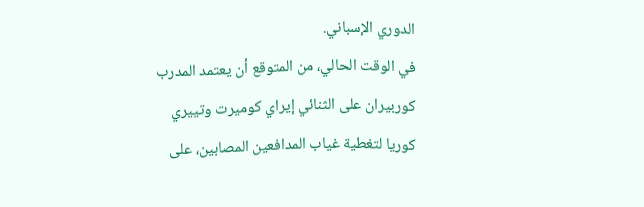الدوري الإسباني.
في الوقت الحالي، من المتوقع أن يعتمد المدرب كوربيران على الثنائي إيراي كوميرت وتييري كوريا لتغطية غياب المدافعين المصابين، على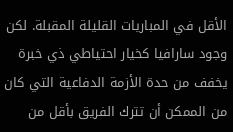الأقل في المباريات القليلة المقبلة. لكن وجود سارافيا كخيار احتياطي ذي خبرة يخفف من حدة الأزمة الدفاعية التي كان من الممكن أن تترك الفريق بأقل من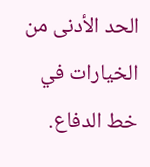الحد الأدنى من الخيارات في خط الدفاع.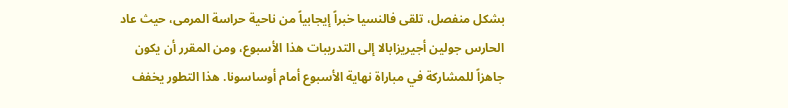بشكل منفصل، تلقى فالنسيا خبراً إيجابياً من ناحية حراسة المرمى، حيث عاد الحارس جولين أجيريزابالا إلى التدريبات هذا الأسبوع، ومن المقرر أن يكون جاهزاً للمشاركة في مباراة نهاية الأسبوع أمام أوساسونا. هذا التطور يخفف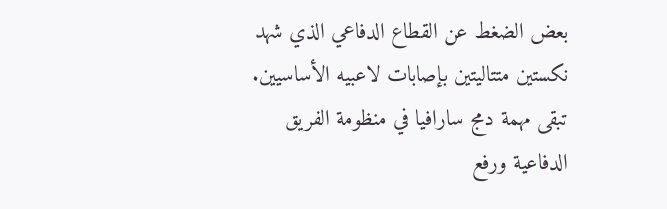بعض الضغط عن القطاع الدفاعي الذي شهد نكستين متتاليتين بإصابات لاعبيه الأساسيين.
تبقى مهمة دمج سارافيا في منظومة الفريق الدفاعية ورفع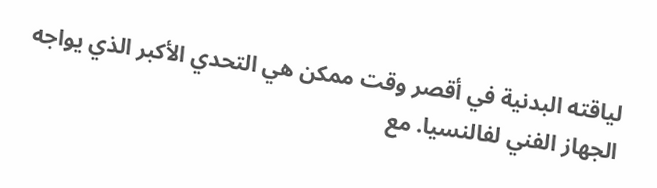لياقته البدنية في أقصر وقت ممكن هي التحدي الأكبر الذي يواجه الجهاز الفني لفالنسيا. مع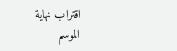اقتراب نهاية الموسم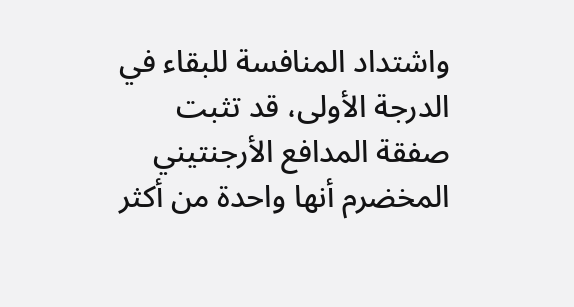واشتداد المنافسة للبقاء في الدرجة الأولى، قد تثبت صفقة المدافع الأرجنتيني المخضرم أنها واحدة من أكثر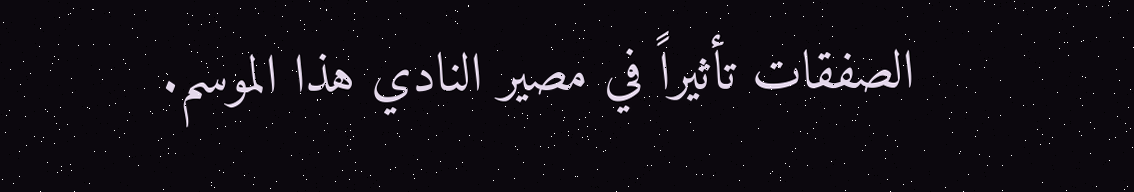الصفقات تأثيراً في مصير النادي هذا الموسم.